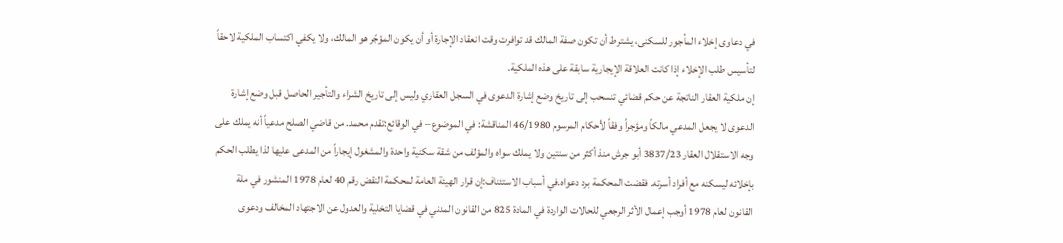في دعاوى إخلاء المأجور للسكنى، يشترط أن تكون صفة المالك قد توافرت وقت انعقاد الإجارة أو أن يكون المؤجّر هو المالك، ولا يكفي اكتساب الملكية لاحقاً لتأسيس طلب الإخلاء إذا كانت العلاقة الإيجارية سابقة على هذه الملكية.
إن ملكية العقار الناتجة عن حكم قضائي تنسحب إلى تاريخ وضع إشارة الدعوى في السجل العقاري وليس إلى تاريخ الشراء والتأجير الحاصل قبل وضع إشارة الدعوى لا يجعل المدعي مالكاً ومؤجراً وفقاً لأحكام المرسوم 46/1980 المناقشة: في الموضوع – في الوقائع:تقدم محمد. من قاضي الصلح مدعياً أنه يملك على وجه الاستقلال العقار 3837/23 أبو جرش منذ أكثر من سنتين ولا يملك سواه والمؤلف من شقة سكنية واحدة والمشغول إيجاراً من المدعى عليها لذا يطلب الحكم بإخلائه ليسكنه مع أفراد أسرته. فقضت المحكمة برد دعواه.في أسباب الاستئناف:إن قرار الهيئة العامة لمحكمة النقض رقم 40 لعام 1978 المنشور في ملة القانون لعام 1978 أوجب إعمال الأثر الرجعي للحالات الواردة في المادة 825 من القانون المدني في قضايا التخلية والعدول عن الاجتهاد المخالف ودعوى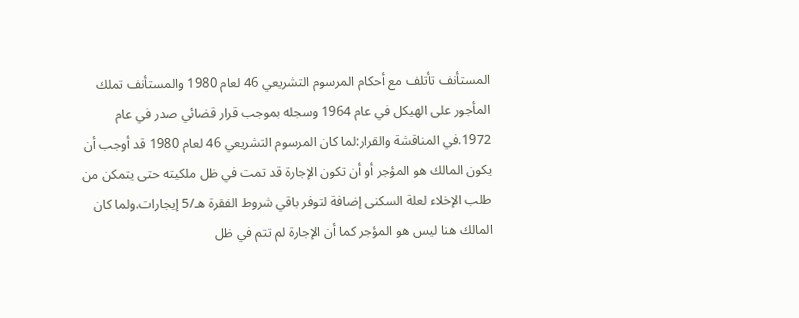المستأنف تأتلف مع أحكام المرسوم التشريعي 46 لعام 1980 والمستأنف تملك المأجور على الهيكل في عام 1964 وسجله بموجب قرار قضائي صدر في عام 1972.في المناقشة والقرار:لما كان المرسوم التشريعي 46 لعام 1980 قد أوجب أن يكون المالك هو المؤجر أو أن تكون الإجارة قد تمت في ظل ملكيته حتى يتمكن من طلب الإخلاء لعلة السكنى إضافة لتوفر باقي شروط الفقرة هـ/5 إيجارات.ولما كان المالك هنا ليس هو المؤجر كما أن الإجارة لم تتم في ظل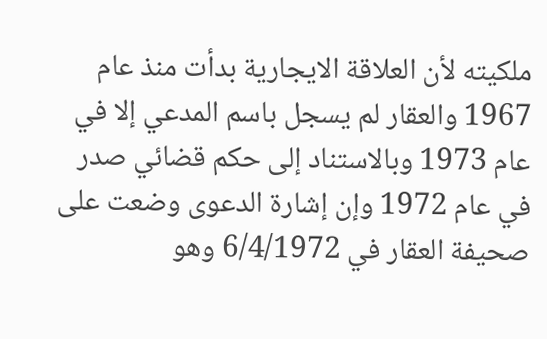ملكيته لأن العلاقة الايجارية بدأت منذ عام 1967 والعقار لم يسجل باسم المدعي إلا في عام 1973 وبالاستناد إلى حكم قضائي صدر في عام 1972 وإن إشارة الدعوى وضعت على صحيفة العقار في 6/4/1972 وهو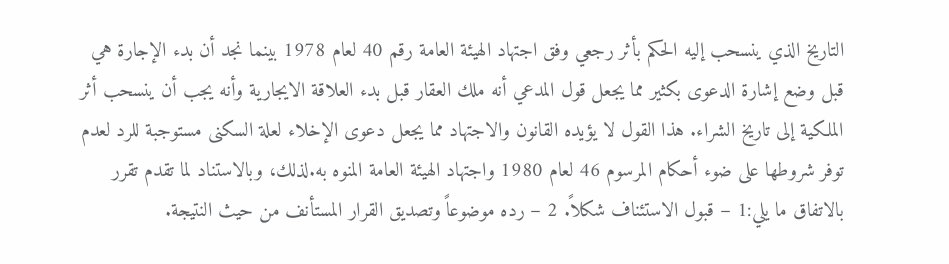التاريخ الذي ينسحب إليه الحكم بأثر رجعي وفق اجتهاد الهيئة العامة رقم 40 لعام 1978 بينما نجد أن بدء الإجارة هي قبل وضع إشارة الدعوى بكثير مما يجعل قول المدعي أنه ملك العقار قبل بدء العلاقة الايجارية وأنه يجب أن ينسحب أثر الملكية إلى تاريخ الشراء. هذا القول لا يؤيده القانون والاجتهاد مما يجعل دعوى الإخلاء لعلة السكنى مستوجبة للرد لعدم توفر شروطها على ضوء أحكام المرسوم 46 لعام 1980 واجتهاد الهيئة العامة المنوه به.لذلك، وبالاستناد لما تقدم تقرر بالاتفاق ما يلي:1 – قبول الاستئناف شكلاً. 2 – رده موضوعاً وتصديق القرار المستأنف من حيث النتيجة.